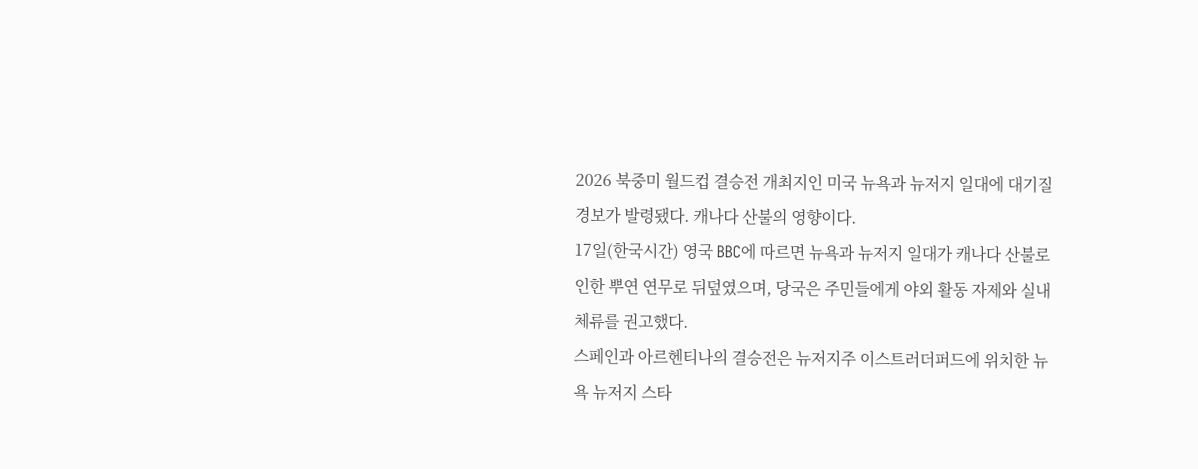2026 북중미 월드컵 결승전 개최지인 미국 뉴욕과 뉴저지 일대에 대기질 경보가 발령됐다. 캐나다 산불의 영향이다.
17일(한국시간) 영국 BBC에 따르면 뉴욕과 뉴저지 일대가 캐나다 산불로 인한 뿌연 연무로 뒤덮였으며, 당국은 주민들에게 야외 활동 자제와 실내 체류를 권고했다.
스페인과 아르헨티나의 결승전은 뉴저지주 이스트러더퍼드에 위치한 뉴욕 뉴저지 스타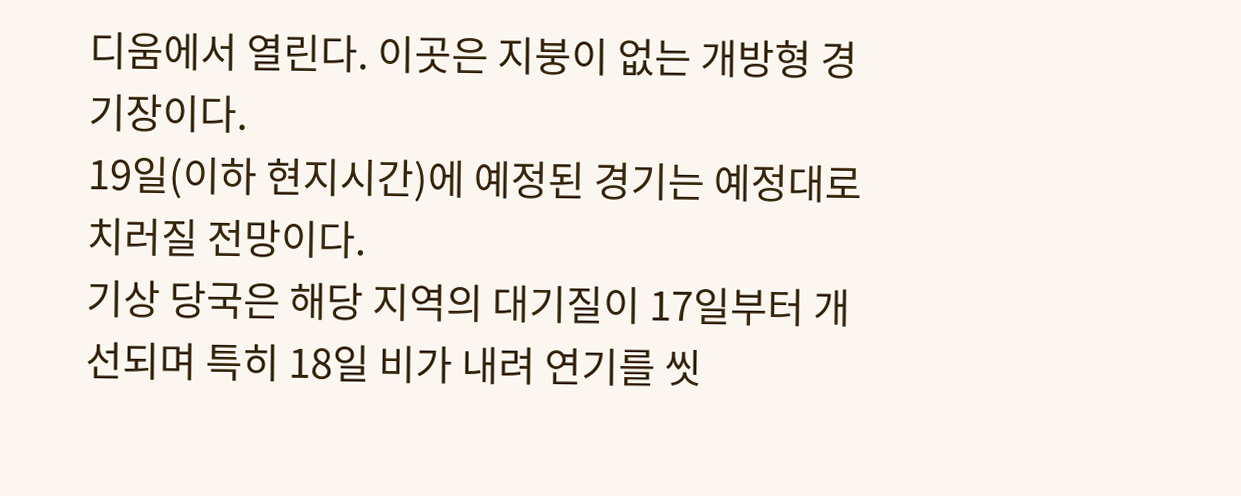디움에서 열린다. 이곳은 지붕이 없는 개방형 경기장이다.
19일(이하 현지시간)에 예정된 경기는 예정대로 치러질 전망이다.
기상 당국은 해당 지역의 대기질이 17일부터 개선되며 특히 18일 비가 내려 연기를 씻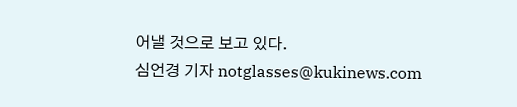어낼 것으로 보고 있다.
심언경 기자 notglasses@kukinews.com